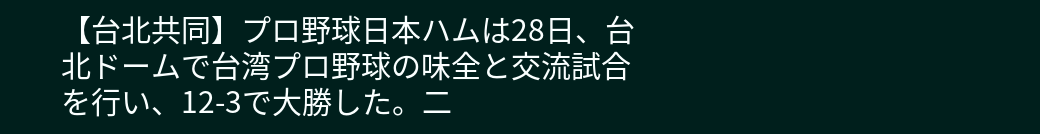【台北共同】プロ野球日本ハムは28日、台北ドームで台湾プロ野球の味全と交流試合を行い、12-3で大勝した。二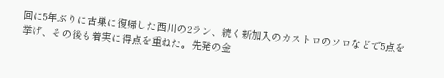回に5年ぶりに古巣に復帰した西川の2ラン、続く新加入のカストロのソロなどで5点を挙げ、その後も着実に得点を重ねた。先発の金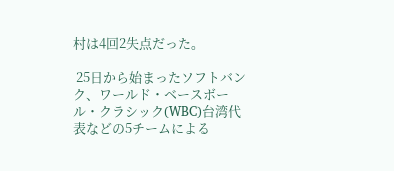村は4回2失点だった。

 25日から始まったソフトバンク、ワールド・ベースボール・クラシック(WBC)台湾代表などの5チームによる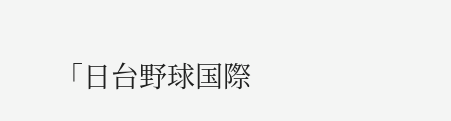「日台野球国際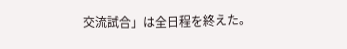交流試合」は全日程を終えた。